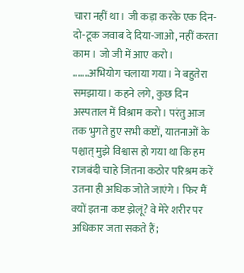चारा नहीं था। जी कड़ा करके एक दिन-दो-टूक जवाब दे दिया-जाओ, नहीं करता काम। जो जी में आए करो। .......अभियोग चलाया गया। ने बहुतेरा समझाया। कहने लगे, कुछ दिन अस्पताल में विश्राम करो। परंतु आज तक भुगते हुए सभी कष्टों, यातनाओं के पश्चात् मुझे विश्वास हो गया था कि हम राजबंदी चाहे जितना कठोर परिश्रम करें उतना ही अधिक जोते जाएंगे। फिर मैं क्यों इतना कष्ट झेलूं? वे मेरे शरीर पर अधिकार जता सकते हैं;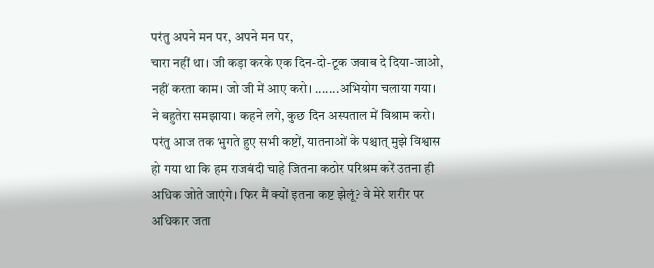परंतु अपने मन पर, अपने मन पर,
चारा नहीं था। जी कड़ा करके एक दिन-दो-टूक जवाब दे दिया-जाओ, नहीं करता काम। जो जी में आए करो। .......अभियोग चलाया गया। ने बहुतेरा समझाया। कहने लगे, कुछ दिन अस्पताल में विश्राम करो। परंतु आज तक भुगते हुए सभी कष्टों, यातनाओं के पश्चात् मुझे विश्वास हो गया था कि हम राजबंदी चाहे जितना कठोर परिश्रम करें उतना ही अधिक जोते जाएंगे। फिर मैं क्यों इतना कष्ट झेलूं? वे मेरे शरीर पर अधिकार जता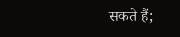सकते हैं;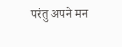परंतु अपने मन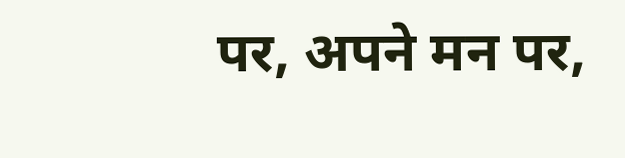पर, अपने मन पर,